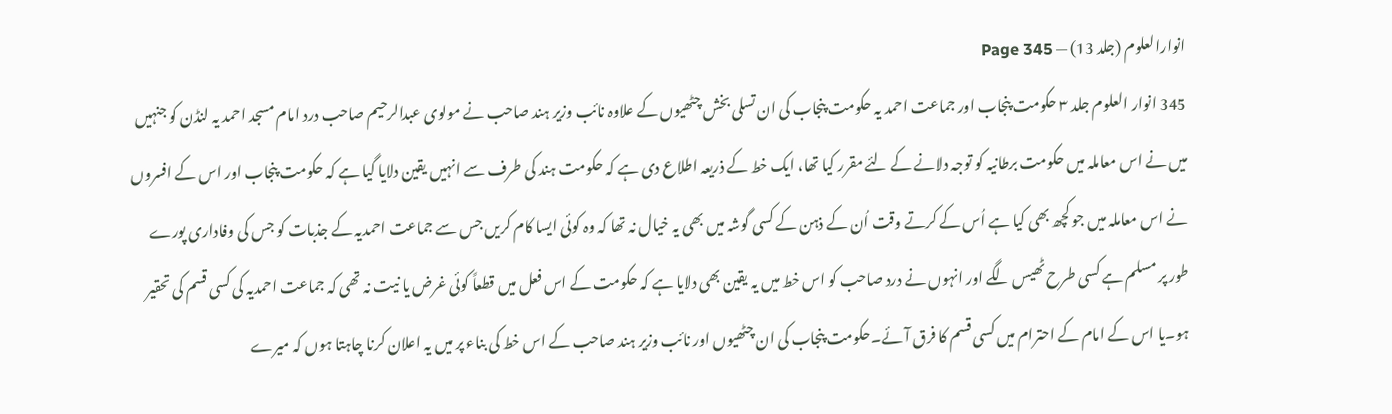انوارالعلوم (جلد 13) — Page 345
345 انوار العلوم جلد ۳ حکومت پنجاب اور جماعت احمد یہ حکومت پنجاب کی ان تسلی بخش چٹھیوں کے علاوہ نائب وزیر ہند صاحب نے مولوی عبدالرحیم صاحب درد امام مسجد احمد یہ لنڈن کو جنہیں میں نے اس معاملہ میں حکومت برطانیہ کو توجہ دلانے کے لئے مقرر کیا تھا، ایک خط کے ذریعہ اطلاع دی ہے کہ حکومت ہند کی طرف سے انہیں یقین دلایا گیا ہے کہ حکومت پنجاب اور اس کے افسروں نے اس معاملہ میں جو کچھ بھی کیا ہے اُس کے کرتے وقت اُن کے ذہن کے کسی گوشہ میں بھی یہ خیال نہ تھا کہ وہ کوئی ایسا کام کریں جس سے جماعت احمدیہ کے جذبات کو جس کی وفاداری پورے طور پر مسلم ہے کسی طرح ٹھیس لگے اور انہوں نے درد صاحب کو اس خط میں یہ یقین بھی دلایا ہے کہ حکومت کے اس فعل میں قطعاً کوئی غرض یا نیت نہ تھی کہ جماعت احمدیہ کی کسی قسم کی تحقیر ہو۔یا اس کے امام کے احترام میں کسی قسم کا فرق آئے۔حکومت پنجاب کی ان چٹھیوں اور نائب وزیر ہند صاحب کے اس خط کی بناء پر میں یہ اعلان کرنا چاہتا ہوں کہ میرے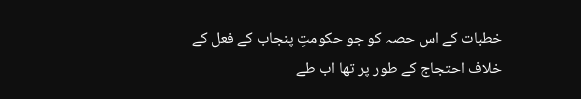خطبات کے اس حصہ کو جو حکومتِ پنجاب کے فعل کے خلاف احتجاج کے طور پر تھا اب طے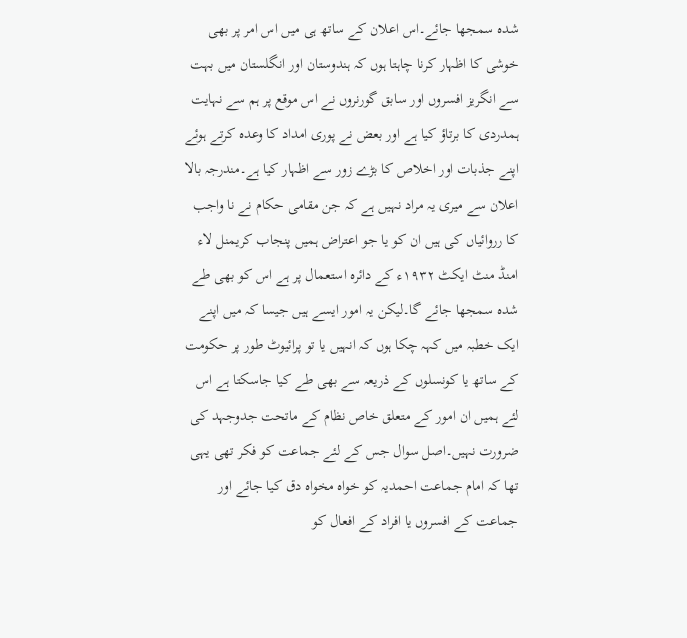شدہ سمجھا جائے۔اس اعلان کے ساتھ ہی میں اس امر پر بھی خوشی کا اظہار کرنا چاہتا ہوں کہ ہندوستان اور انگلستان میں بہت سے انگریز افسروں اور سابق گورنروں نے اس موقع پر ہم سے نہایت ہمدردی کا برتاؤ کیا ہے اور بعض نے پوری امداد کا وعدہ کرتے ہوئے اپنے جذبات اور اخلاص کا بڑے زور سے اظہار کیا ہے۔مندرجہ بالا اعلان سے میری یہ مراد نہیں ہے کہ جن مقامی حکام نے نا واجب کا رروائیاں کی ہیں ان کو یا جو اعتراض ہمیں پنجاب کریمنل لاء امنڈ منٹ ایکٹ ۱۹۳۲ء کے دائرہ استعمال پر ہے اس کو بھی طے شدہ سمجھا جائے گا۔لیکن یہ امور ایسے ہیں جیسا کہ میں اپنے ایک خطبہ میں کہہ چکا ہوں کہ انہیں یا تو پرائیوٹ طور پر حکومت کے ساتھ یا کونسلوں کے ذریعہ سے بھی طے کیا جاسکتا ہے اس لئے ہمیں ان امور کے متعلق خاص نظام کے ماتحت جدوجہد کی ضرورت نہیں۔اصل سوال جس کے لئے جماعت کو فکر تھی یہی تھا کہ امام جماعت احمدیہ کو خواہ مخواہ دق کیا جائے اور جماعت کے افسروں یا افراد کے افعال کو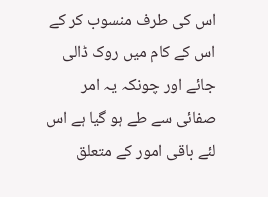اس کی طرف منسوب کر کے اس کے کام میں روک ڈالی جائے اور چونکہ یہ امر صفائی سے طے ہو گیا ہے اس لئے باقی امور کے متعلق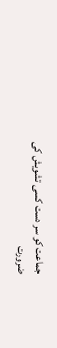جماعت کو سر دست کسی تشویش کی ضرورت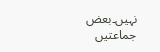نہیں۔بعض جماعتیں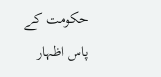حکومت کے پاس اظہار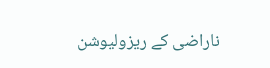ناراضی کے ریزولیوشن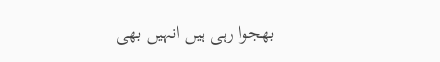بھجوا رہی ہیں انہیں بھی